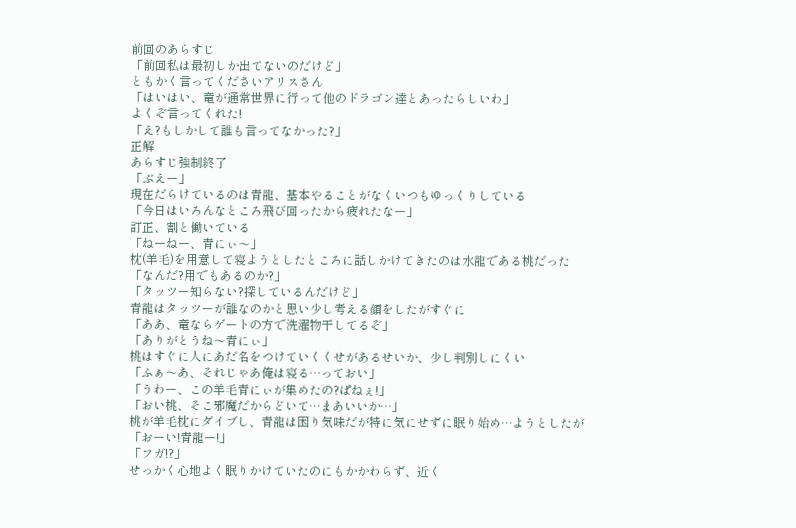前回のあらすじ
「前回私は最初しか出てないのだけど」
ともかく言ってくださいアリスさん
「はいはい、竜が通常世界に行って他のドラゴン達とあったらしいわ」
よくぞ言ってくれた!
「え?もしかして誰も言ってなかった?」
正解
あらすじ強制終了
「ぶえー」
現在だらけているのは青龍、基本やることがなくいつもゆっくりしている
「今日はいろんなところ飛び回ったから疲れたなー」
訂正、割と働いている
「ねーねー、青にぃ〜」
枕(羊毛)を用意して寝ようとしたところに話しかけてきたのは水龍である桃だった
「なんだ?用でもあるのか?」
「タッツー知らない?探しているんだけど」
青龍はタッツーが誰なのかと思い少し考える顔をしたがすぐに
「ああ、竜ならゲートの方で洗濯物干してるぞ」
「ありがとうね〜青にぃ」
桃はすぐに人にあだ名をつけていくくせがあるせいか、少し判別しにくい
「ふぁ〜あ、それじゃあ俺は寝る…っておい」
「うわー、この羊毛青にぃが集めたの?ぱねぇ!」
「おい桃、そこ邪魔だからどいて…まあいいか…」
桃が羊毛枕にダイブし、青龍は困り気味だが特に気にせずに眠り始め…ようとしたが
「おーい!青龍ー!」
「フガ!?」
せっかく心地よく眠りかけていたのにもかかわらず、近く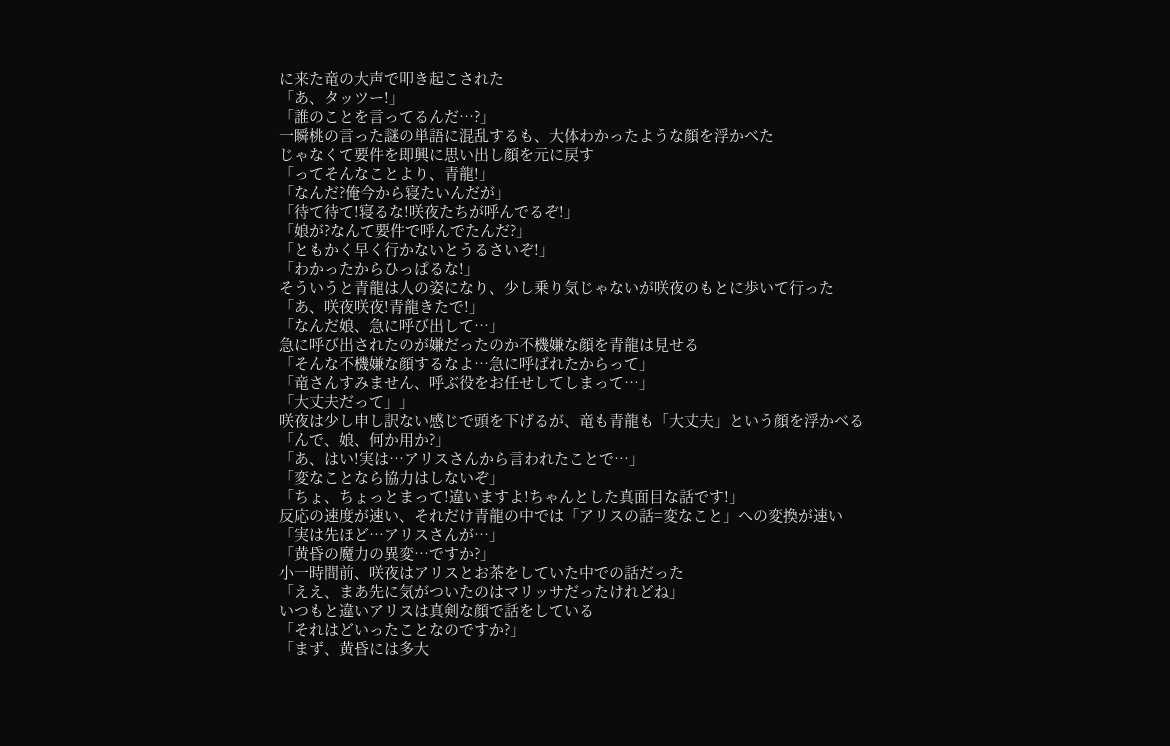に来た竜の大声で叩き起こされた
「あ、タッツー!」
「誰のことを言ってるんだ…?」
一瞬桃の言った謎の単語に混乱するも、大体わかったような顔を浮かべた
じゃなくて要件を即興に思い出し顔を元に戻す
「ってそんなことより、青龍!」
「なんだ?俺今から寝たいんだが」
「待て待て!寝るな!咲夜たちが呼んでるぞ!」
「娘が?なんて要件で呼んでたんだ?」
「ともかく早く行かないとうるさいぞ!」
「わかったからひっぱるな!」
そういうと青龍は人の姿になり、少し乗り気じゃないが咲夜のもとに歩いて行った
「あ、咲夜咲夜!青龍きたで!」
「なんだ娘、急に呼び出して…」
急に呼び出されたのが嫌だったのか不機嫌な顔を青龍は見せる
「そんな不機嫌な顔するなよ…急に呼ばれたからって」
「竜さんすみません、呼ぶ役をお任せしてしまって…」
「大丈夫だって」」
咲夜は少し申し訳ない感じで頭を下げるが、竜も青龍も「大丈夫」という顔を浮かべる
「んで、娘、何か用か?」
「あ、はい!実は…アリスさんから言われたことで…」
「変なことなら協力はしないぞ」
「ちょ、ちょっとまって!違いますよ!ちゃんとした真面目な話です!」
反応の速度が速い、それだけ青龍の中では「アリスの話=変なこと」への変換が速い
「実は先ほど…アリスさんが…」
「黄昏の魔力の異変…ですか?」
小一時間前、咲夜はアリスとお茶をしていた中での話だった
「ええ、まあ先に気がついたのはマリッサだったけれどね」
いつもと違いアリスは真剣な顔で話をしている
「それはどいったことなのですか?」
「まず、黄昏には多大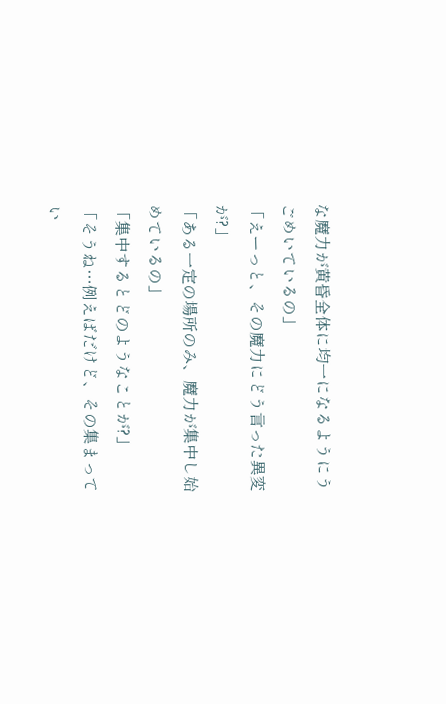な魔力が黄昏全体に均一になるようにうごめいているの」
「えーっと、その魔力にどう言った異変が?」
「ある一定の場所のみ、魔力が集中し始めているの」
「集中するとどのようなことが?」
「そうね…例えばだけど、その集まってい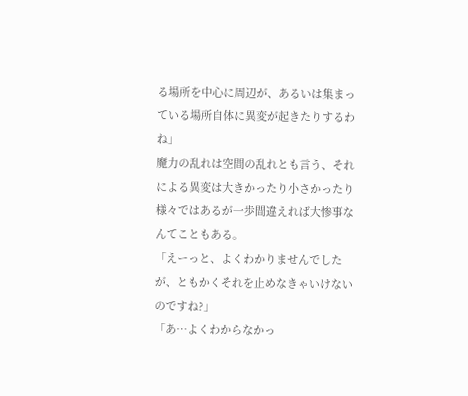る場所を中心に周辺が、あるいは集まっている場所自体に異変が起きたりするわね」
魔力の乱れは空間の乱れとも言う、それによる異変は大きかったり小さかったり様々ではあるが一歩間違えれば大惨事なんてこともある。
「えーっと、よくわかりませんでしたが、ともかくそれを止めなきゃいけないのですね?」
「あ…よくわからなかっ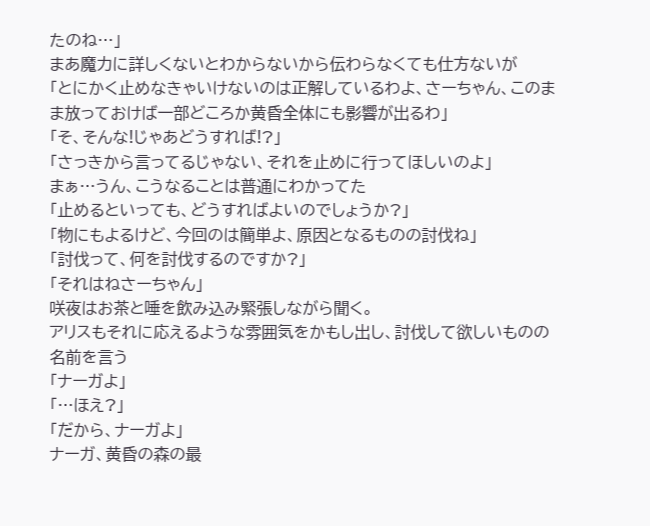たのね…」
まあ魔力に詳しくないとわからないから伝わらなくても仕方ないが
「とにかく止めなきゃいけないのは正解しているわよ、さーちゃん、このまま放っておけば一部どころか黄昏全体にも影響が出るわ」
「そ、そんな!じゃあどうすれば!?」
「さっきから言ってるじゃない、それを止めに行ってほしいのよ」
まぁ…うん、こうなることは普通にわかってた
「止めるといっても、どうすればよいのでしょうか?」
「物にもよるけど、今回のは簡単よ、原因となるものの討伐ね」
「討伐って、何を討伐するのですか?」
「それはねさーちゃん」
咲夜はお茶と唾を飲み込み緊張しながら聞く。
アリスもそれに応えるような雰囲気をかもし出し、討伐して欲しいものの名前を言う
「ナーガよ」
「…ほえ?」
「だから、ナーガよ」
ナーガ、黄昏の森の最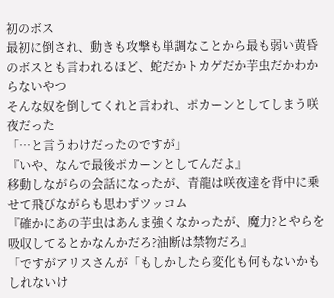初のボス
最初に倒され、動きも攻撃も単調なことから最も弱い黄昏のボスとも言われるほど、蛇だかトカゲだか芋虫だかわからないやつ
そんな奴を倒してくれと言われ、ポカーンとしてしまう咲夜だった
「…と言うわけだったのですが」
『いや、なんで最後ポカーンとしてんだよ』
移動しながらの会話になったが、青龍は咲夜達を背中に乗せて飛びながらも思わずツッコム
『確かにあの芋虫はあんま強くなかったが、魔力?とやらを吸収してるとかなんかだろ?油断は禁物だろ』
「ですがアリスさんが「もしかしたら変化も何もないかもしれないけ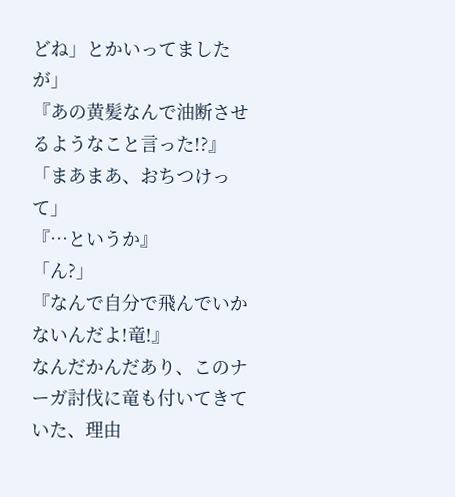どね」とかいってましたが」
『あの黄髪なんで油断させるようなこと言った!?』
「まあまあ、おちつけって」
『…というか』
「ん?」
『なんで自分で飛んでいかないんだよ!竜!』
なんだかんだあり、このナーガ討伐に竜も付いてきていた、理由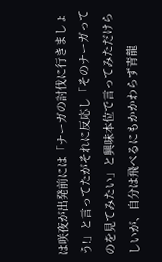は咲夜が出発前には「ナーガの討伐に行きましょう!」と言ってたがそれに反応し「そのナーガってのを見てみたい」と興味本位で言ってみただけらしいが、自分は飛べるにもかかわらず青龍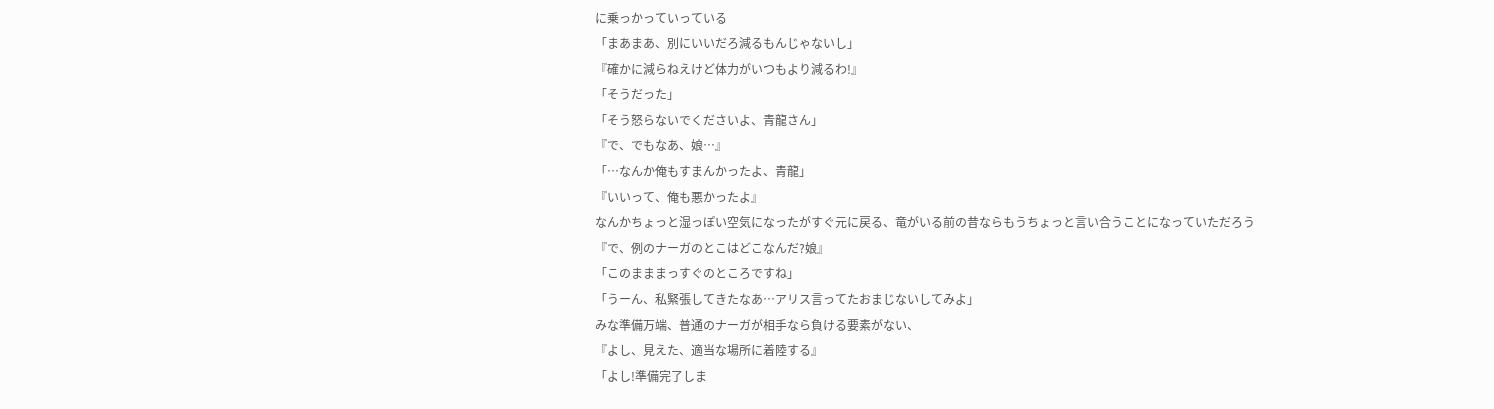に乗っかっていっている
「まあまあ、別にいいだろ減るもんじゃないし」
『確かに減らねえけど体力がいつもより減るわ!』
「そうだった」
「そう怒らないでくださいよ、青龍さん」
『で、でもなあ、娘…』
「…なんか俺もすまんかったよ、青龍」
『いいって、俺も悪かったよ』
なんかちょっと湿っぽい空気になったがすぐ元に戻る、竜がいる前の昔ならもうちょっと言い合うことになっていただろう
『で、例のナーガのとこはどこなんだ?娘』
「このまままっすぐのところですね」
「うーん、私緊張してきたなあ…アリス言ってたおまじないしてみよ」
みな準備万端、普通のナーガが相手なら負ける要素がない、
『よし、見えた、適当な場所に着陸する』
「よし!準備完了しま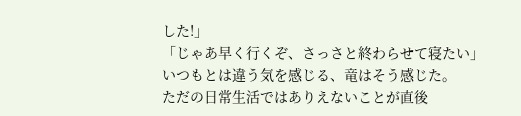した!」
「じゃあ早く行くぞ、さっさと終わらせて寝たい」
いつもとは違う気を感じる、竜はそう感じた。
ただの日常生活ではありえないことが直後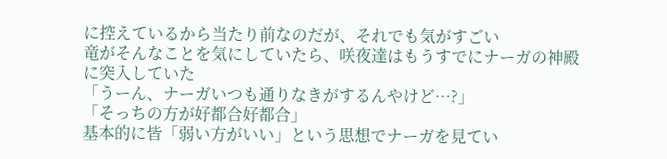に控えているから当たり前なのだが、それでも気がすごい
竜がそんなことを気にしていたら、咲夜達はもうすでにナーガの神殿に突入していた
「うーん、ナーガいつも通りなきがするんやけど…?」
「そっちの方が好都合好都合」
基本的に皆「弱い方がいい」という思想でナーガを見てい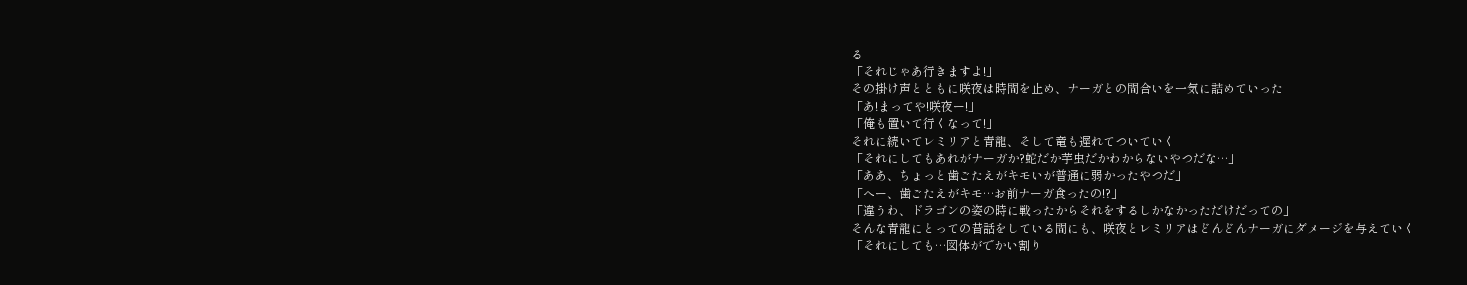る
「それじゃあ行きますよ!」
その掛け声とともに咲夜は時間を止め、ナーガとの間合いを一気に詰めていった
「あ!まってや!咲夜ー!」
「俺も置いて行くなって!」
それに続いてレミリアと青龍、そして竜も遅れてついていく
「それにしてもあれがナーガか?蛇だか芋虫だかわからないやつだな…」
「ああ、ちょっと歯ごたえがキモいが普通に弱かったやつだ」
「へー、歯ごたえがキモ…お前ナーガ食ったの!?」
「違うわ、ドラゴンの姿の時に戦ったからそれをするしかなかっただけだっての」
そんな青龍にとっての昔話をしている間にも、咲夜とレミリアはどんどんナーガにダメージを与えていく
「それにしても…図体がでかい割り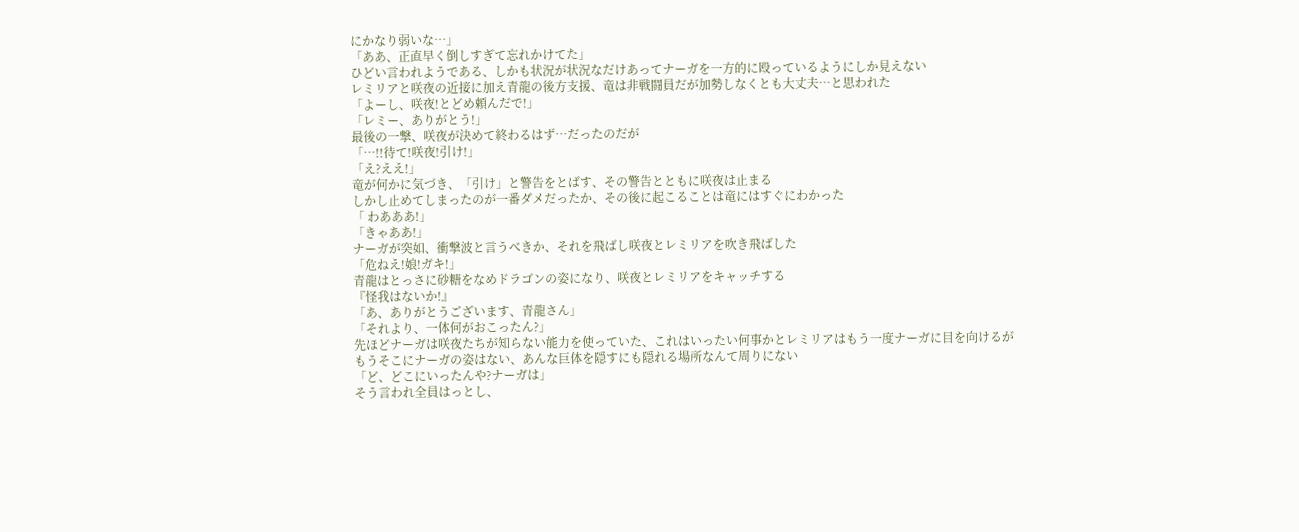にかなり弱いな…」
「ああ、正直早く倒しすぎて忘れかけてた」
ひどい言われようである、しかも状況が状況なだけあってナーガを一方的に殴っているようにしか見えない
レミリアと咲夜の近接に加え青龍の後方支援、竜は非戦闘員だが加勢しなくとも大丈夫…と思われた
「よーし、咲夜!とどめ頼んだで!」
「レミー、ありがとう!」
最後の一撃、咲夜が決めて終わるはず…だったのだが
「…!!待て!咲夜!引け!」
「え?ええ!」
竜が何かに気づき、「引け」と警告をとばす、その警告とともに咲夜は止まる
しかし止めてしまったのが一番ダメだったか、その後に起こることは竜にはすぐにわかった
「 わあああ!」
「きゃああ!」
ナーガが突如、衝撃波と言うべきか、それを飛ばし咲夜とレミリアを吹き飛ばした
「危ねえ!娘!ガキ!」
青龍はとっさに砂糖をなめドラゴンの姿になり、咲夜とレミリアをキャッチする
『怪我はないか!』
「あ、ありがとうございます、青龍さん」
「それより、一体何がおこったん?」
先ほどナーガは咲夜たちが知らない能力を使っていた、これはいったい何事かとレミリアはもう一度ナーガに目を向けるが
もうそこにナーガの姿はない、あんな巨体を隠すにも隠れる場所なんて周りにない
「ど、どこにいったんや?ナーガは」
そう言われ全員はっとし、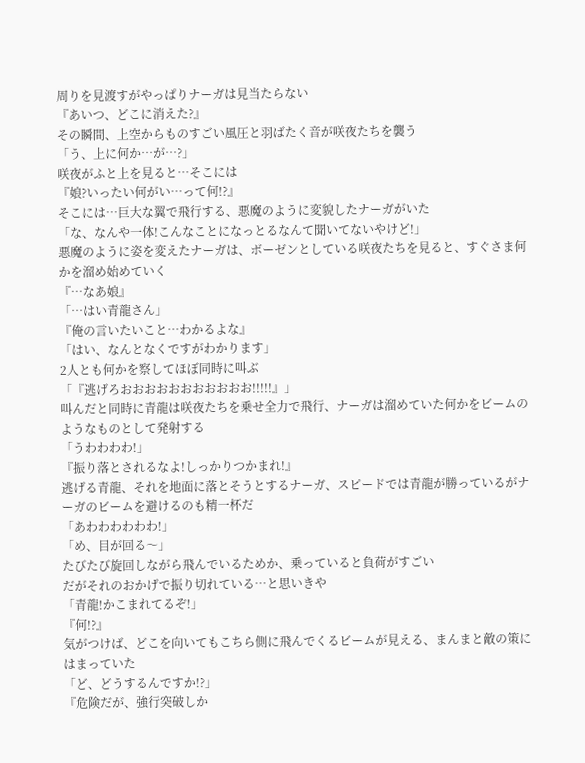周りを見渡すがやっぱりナーガは見当たらない
『あいつ、どこに消えた?』
その瞬間、上空からものすごい風圧と羽ばたく音が咲夜たちを襲う
「う、上に何か…が…?」
咲夜がふと上を見ると…そこには
『娘?いったい何がい…って何!?』
そこには…巨大な翼で飛行する、悪魔のように変貌したナーガがいた
「な、なんや一体!こんなことになっとるなんて聞いてないやけど!」
悪魔のように姿を変えたナーガは、ボーゼンとしている咲夜たちを見ると、すぐさま何かを溜め始めていく
『…なあ娘』
「…はい青龍さん」
『俺の言いたいこと…わかるよな』
「はい、なんとなくですがわかります」
2人とも何かを察してほぼ同時に叫ぶ
「『逃げろおおおおおおおおおおお!!!!!』」
叫んだと同時に青龍は咲夜たちを乗せ全力で飛行、ナーガは溜めていた何かをビームのようなものとして発射する
「うわわわわ!」
『振り落とされるなよ!しっかりつかまれ!』
逃げる青龍、それを地面に落とそうとするナーガ、スピードでは青龍が勝っているがナーガのビームを避けるのも精一杯だ
「あわわわわわわ!」
「め、目が回る〜」
たびたび旋回しながら飛んでいるためか、乗っていると負荷がすごい
だがそれのおかげで振り切れている…と思いきや
「青龍!かこまれてるぞ!」
『何!?』
気がつけば、どこを向いてもこちら側に飛んでくるビームが見える、まんまと敵の策にはまっていた
「ど、どうするんですか!?」
『危険だが、強行突破しか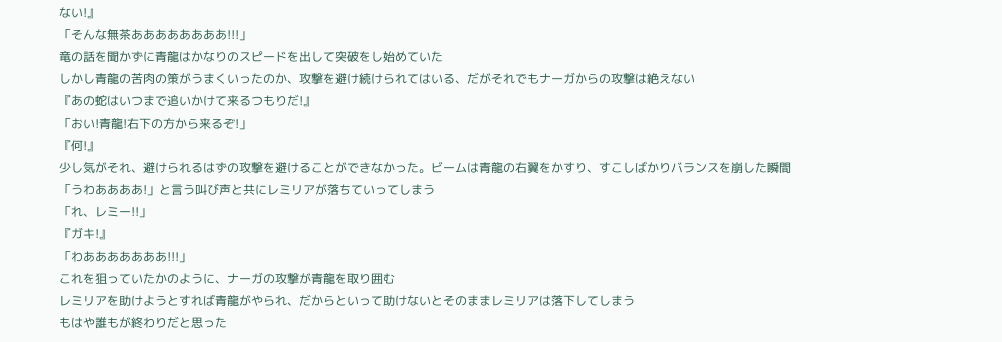ない!』
「そんな無茶ああああああああ!!!」
竜の話を聞かずに青龍はかなりのスピードを出して突破をし始めていた
しかし青龍の苦肉の策がうまくいったのか、攻撃を避け続けられてはいる、だがそれでもナーガからの攻撃は絶えない
『あの蛇はいつまで追いかけて来るつもりだ!』
「おい!青龍!右下の方から来るぞ!」
『何!』
少し気がそれ、避けられるはずの攻撃を避けることができなかった。ビームは青龍の右翼をかすり、すこしばかりバランスを崩した瞬間
「うわああああ!」と言う叫び声と共にレミリアが落ちていってしまう
「れ、レミー!!」
『ガキ!』
「わあああああああ!!!」
これを狙っていたかのように、ナーガの攻撃が青龍を取り囲む
レミリアを助けようとすれば青龍がやられ、だからといって助けないとそのままレミリアは落下してしまう
もはや誰もが終わりだと思った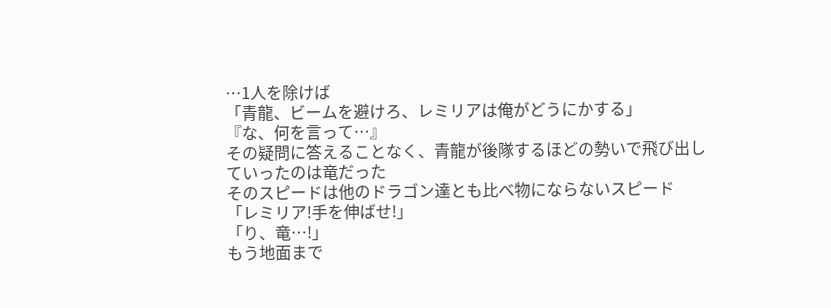…1人を除けば
「青龍、ビームを避けろ、レミリアは俺がどうにかする」
『な、何を言って…』
その疑問に答えることなく、青龍が後隊するほどの勢いで飛び出していったのは竜だった
そのスピードは他のドラゴン達とも比べ物にならないスピード
「レミリア!手を伸ばせ!」
「り、竜…!」
もう地面まで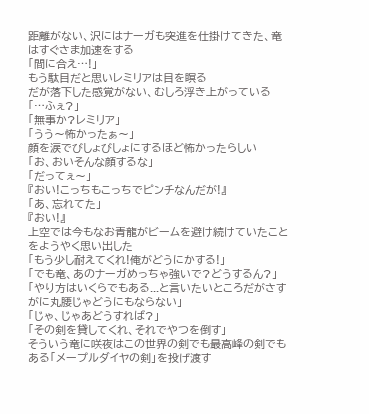距離がない、沢にはナーガも突進を仕掛けてきた、竜はすぐさま加速をする
「間に合え…!」
もう駄目だと思いレミリアは目を瞑る
だが落下した感覚がない、むしろ浮き上がっている
「…ふぇ?」
「無事か?レミリア」
「うう〜怖かったぁ〜」
顔を涙でびしょびしょにするほど怖かったらしい
「お、おいそんな顔するな」
「だってぇ〜」
『おい!こっちもこっちでピンチなんだが!』
「あ、忘れてた」
『おい!』
上空では今もなお青龍がビームを避け続けていたことをようやく思い出した
「もう少し耐えてくれ!俺がどうにかする!」
「でも竜、あのナーガめっちゃ強いで?どうするん?」
「やり方はいくらでもある...と言いたいところだがさすがに丸腰じゃどうにもならない」
「じゃ、じゃあどうすれば?」
「その剣を貸してくれ、それでやつを倒す」
そういう竜に咲夜はこの世界の剣でも最高峰の剣でもある「メープルダイヤの剣」を投げ渡す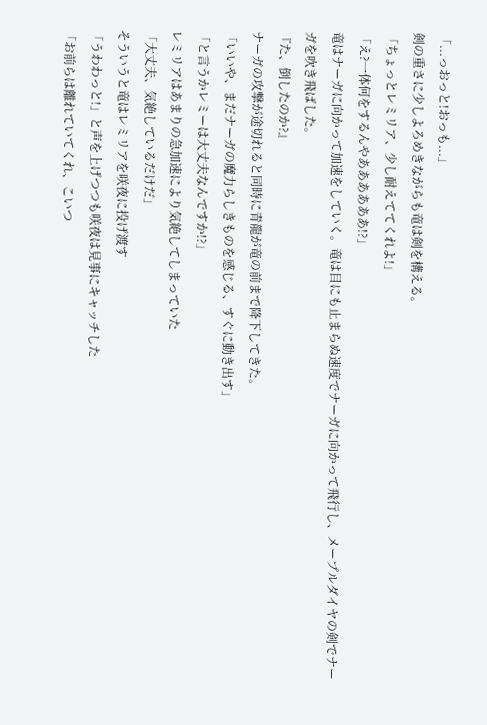「...っおっと!おっも...」
剣の重さに少しよろめきながらも竜は剣を構える。
「ちょっとレミリア、少し耐えててくれよ!」
「え?一体何をするんやああああああ!?」
竜はナーガに向かって加速をしていく。竜は目にも止まらぬ速度でナーガに向かって飛行し、メープルダイヤの剣でナーガを吹き飛ばした。
『た、倒したのか?』
ナーガの攻撃が途切れると同時に青龍が竜の前まで降下してきた。
「いいや、まだナーガの魔力らしきものを感じる、すぐに動き出す」
「と言うかレミーは大丈夫なんですか!?」
レミリアはあまりの急加速により気絶してしまっていた
「大丈夫、気絶しているだけだ」
そういうと竜はレミリアを咲夜に投げ渡す
「うわわっと!」と声を上げつつも咲夜は見事にキャッチした
「お前らは離れていてくれ、こいつ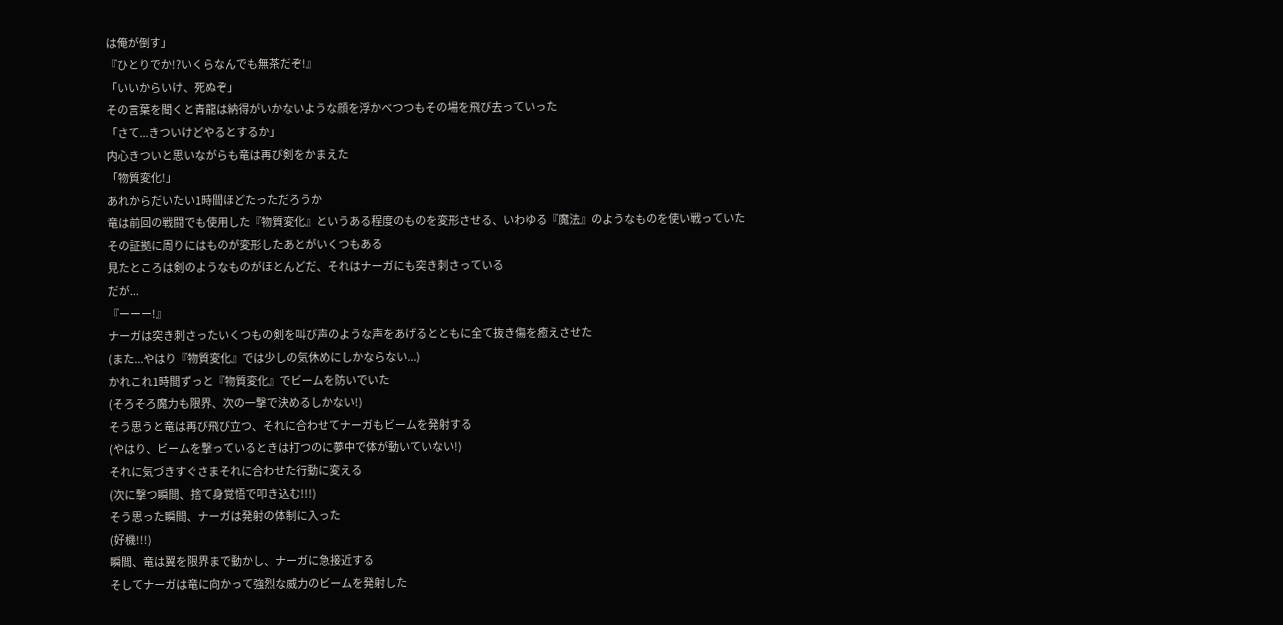は俺が倒す」
『ひとりでか!?いくらなんでも無茶だぞ!』
「いいからいけ、死ぬぞ」
その言葉を聞くと青龍は納得がいかないような顔を浮かべつつもその場を飛び去っていった
「さて...きついけどやるとするか」
内心きついと思いながらも竜は再び剣をかまえた
「物質変化!」
あれからだいたい1時間ほどたっただろうか
竜は前回の戦闘でも使用した『物質変化』というある程度のものを変形させる、いわゆる『魔法』のようなものを使い戦っていた
その証拠に周りにはものが変形したあとがいくつもある
見たところは剣のようなものがほとんどだ、それはナーガにも突き刺さっている
だが...
『ーーー!』
ナーガは突き刺さったいくつもの剣を叫び声のような声をあげるとともに全て抜き傷を癒えさせた
(また...やはり『物質変化』では少しの気休めにしかならない...)
かれこれ1時間ずっと『物質変化』でビームを防いでいた
(そろそろ魔力も限界、次の一撃で決めるしかない!)
そう思うと竜は再び飛び立つ、それに合わせてナーガもビームを発射する
(やはり、ビームを撃っているときは打つのに夢中で体が動いていない!)
それに気づきすぐさまそれに合わせた行動に変える
(次に撃つ瞬間、捨て身覚悟で叩き込む!!!)
そう思った瞬間、ナーガは発射の体制に入った
(好機!!!)
瞬間、竜は翼を限界まで動かし、ナーガに急接近する
そしてナーガは竜に向かって強烈な威力のビームを発射した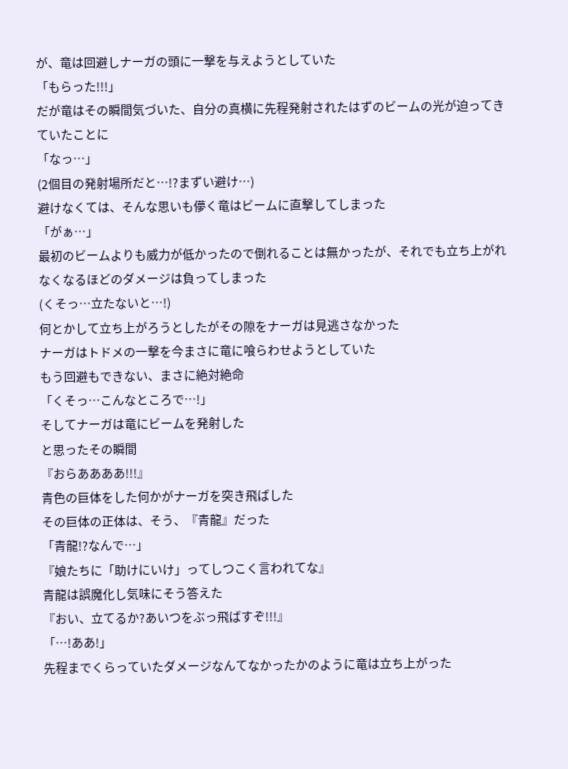が、竜は回避しナーガの頭に一撃を与えようとしていた
「もらった!!!」
だが竜はその瞬間気づいた、自分の真横に先程発射されたはずのビームの光が迫ってきていたことに
「なっ…」
(2個目の発射場所だと…!?まずい避け…)
避けなくては、そんな思いも儚く竜はビームに直撃してしまった
「がぁ…」
最初のビームよりも威力が低かったので倒れることは無かったが、それでも立ち上がれなくなるほどのダメージは負ってしまった
(くそっ…立たないと…!)
何とかして立ち上がろうとしたがその隙をナーガは見逃さなかった
ナーガはトドメの一撃を今まさに竜に喰らわせようとしていた
もう回避もできない、まさに絶対絶命
「くそっ…こんなところで…!」
そしてナーガは竜にビームを発射した
と思ったその瞬間
『おらああああ!!!』
青色の巨体をした何かがナーガを突き飛ばした
その巨体の正体は、そう、『青龍』だった
「青龍!?なんで…」
『娘たちに「助けにいけ」ってしつこく言われてな』
青龍は誤魔化し気味にそう答えた
『おい、立てるか?あいつをぶっ飛ばすぞ!!!』
「…!ああ!」
先程までくらっていたダメージなんてなかったかのように竜は立ち上がった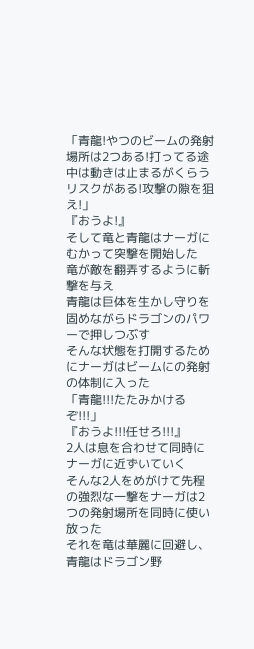「青龍!やつのビームの発射場所は2つある!打ってる途中は動きは止まるがくらうリスクがある!攻撃の隙を狙え!」
『おうよ!』
そして竜と青龍はナーガにむかって突撃を開始した
竜が敵を翻弄するように斬撃を与え
青龍は巨体を生かし守りを固めながらドラゴンのパワーで押しつぶす
そんな状態を打開するためにナーガはビームにの発射の体制に入った
「青龍!!!たたみかけるぞ!!!」
『おうよ!!!任せろ!!!』
2人は息を合わせて同時にナーガに近ずいていく
そんな2人をめがけて先程の強烈な一撃をナーガは2つの発射場所を同時に使い放った
それを竜は華麗に回避し、青龍はドラゴン野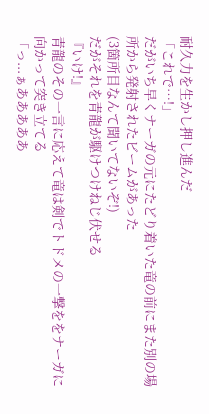耐久力を生かし押し進んだ
「これで…!」
だがいち早くナーガの元にたどり着いた竜の前にまた別の場所から発射されたビームがあった
(3箇所目なんて聞いてないぞ!)
だがそれを青龍が駆けつけねじ伏せる
『いけ!』
青龍のその一言に応えて竜は剣でトドメの一撃ををナーガに向かって突き立てる
「っ...ぁあああああ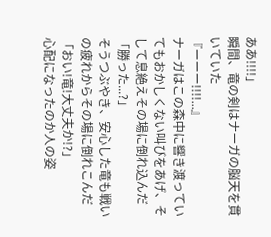ああ!!!!」
瞬間、竜の剣はナーガの脳天を貫いていた
『ーーー!!!!...』
ナーガはこの森中に響き渡っていてもおかしくない叫びをあげ、そして息絶えその場に倒れ込んだ
「勝った...?」
そうつぶやき、安心した竜も戦いの疲れからその場に倒れこんだ
「おい!竜!大丈夫か!?」
心配になったのか人の姿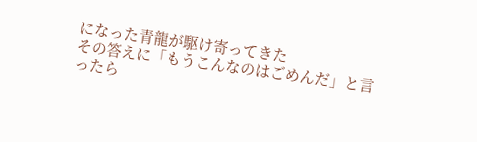になった青龍が駆け寄ってきた
その答えに「もうこんなのはごめんだ」と言ったら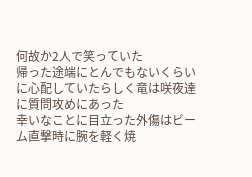何故か2人で笑っていた
帰った途端にとんでもないくらいに心配していたらしく竜は咲夜達に質問攻めにあった
幸いなことに目立った外傷はビーム直撃時に腕を軽く焼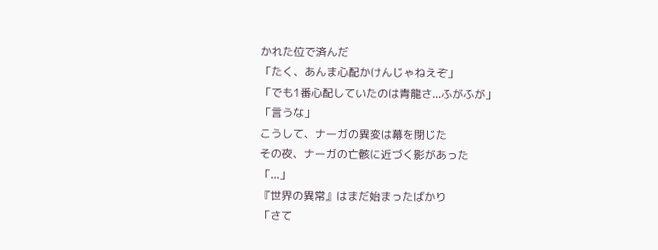かれた位で済んだ
「たく、あんま心配かけんじゃねえぞ」
「でも1番心配していたのは青龍さ...ふがふが」
「言うな」
こうして、ナーガの異変は幕を閉じた
その夜、ナーガの亡骸に近づく影があった
「...」
『世界の異常』はまだ始まったばかり
「さて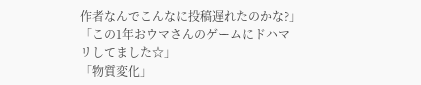作者なんでこんなに投稿遅れたのかな?」
「この1年おウマさんのゲームにドハマリしてました☆」
「物質変化」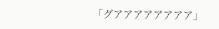「グアアアアアアアア」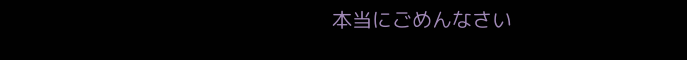本当にごめんなさい